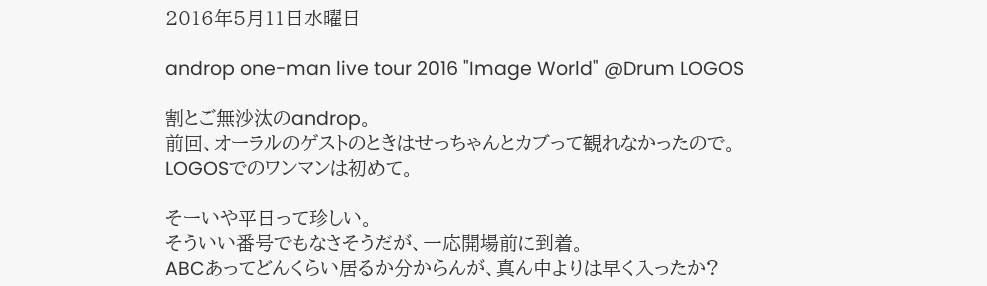2016年5月11日水曜日

androp one-man live tour 2016 "Image World" @Drum LOGOS

割とご無沙汰のandrop。
前回、オーラルのゲストのときはせっちゃんとカブって観れなかったので。
LOGOSでのワンマンは初めて。

そーいや平日って珍しい。
そういい番号でもなさそうだが、一応開場前に到着。
ABCあってどんくらい居るか分からんが、真ん中よりは早く入ったか?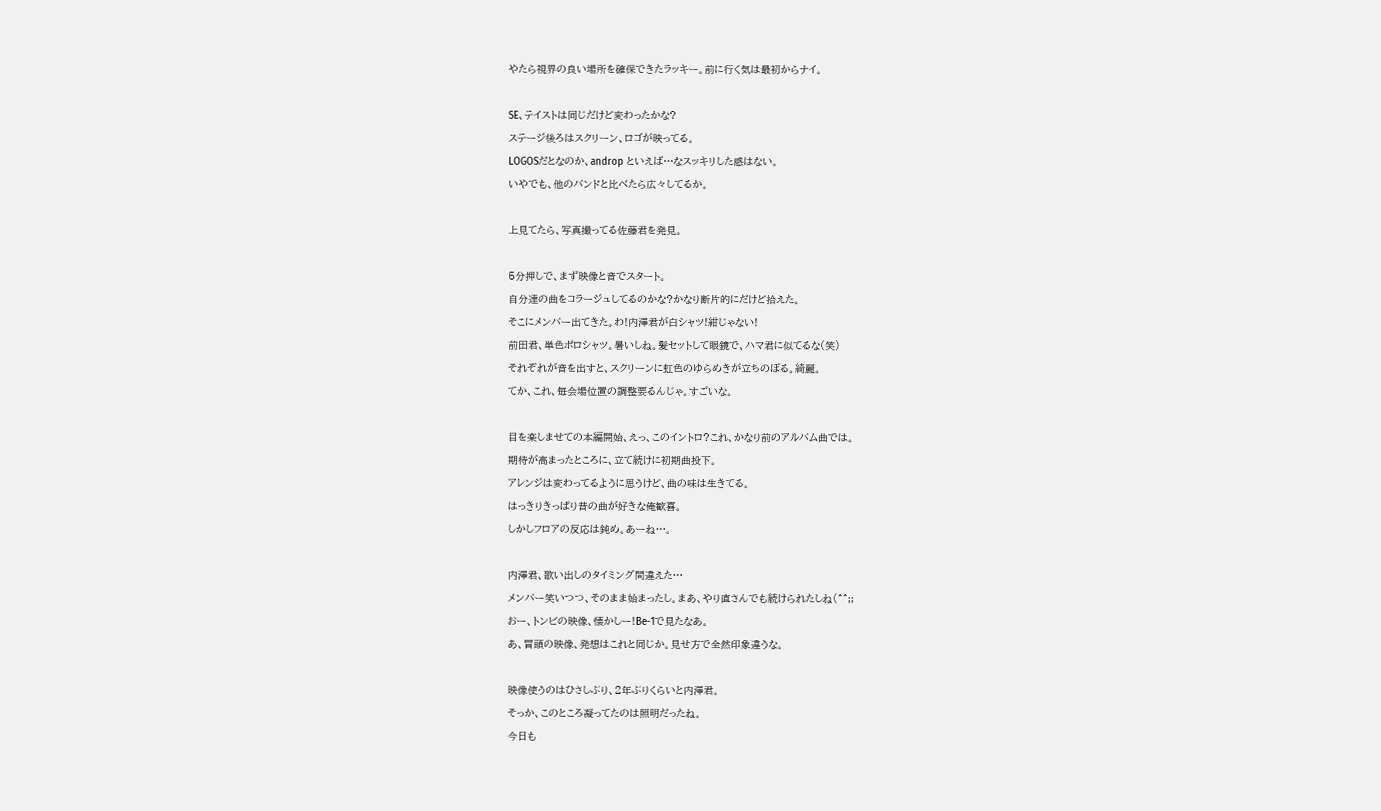やたら視界の良い場所を確保できたラッキー。前に行く気は最初からナイ。

SE、テイストは同じだけど変わったかな?
ステージ後ろはスクリーン、ロゴが映ってる。
LOGOSだとなのか、androp といえば…なスッキリした感はない。
いやでも、他のバンドと比べたら広々してるか。

上見てたら、写真撮ってる佐藤君を発見。

5分押しで、まず映像と音でスタート。
自分達の曲をコラージュしてるのかな?かなり断片的にだけど拾えた。
そこにメンバー出てきた。わ!内澤君が白シャツ!紺じゃない!
前田君、単色ポロシャツ。暑いしね。髪セットして眼鏡で、ハマ君に似てるな(笑)
それぞれが音を出すと、スクリーンに虹色のゆらめきが立ちのぼる。綺麗。
てか、これ、毎会場位置の調整要るんじゃ。すごいな。

目を楽しませての本編開始、えっ、このイントロ?これ、かなり前のアルバム曲では。
期待が高まったところに、立て続けに初期曲投下。
アレンジは変わってるように思うけど、曲の味は生きてる。
はっきりきっぱり昔の曲が好きな俺歓喜。
しかしフロアの反応は鈍め。あーね…。

内澤君、歌い出しのタイミング間違えた…
メンバー笑いつつ、そのまま始まったし。まあ、やり直さんでも続けられたしね(^^;;
おー、トンビの映像、懐かしー!Be-1で見たなあ。
あ、冒頭の映像、発想はこれと同じか。見せ方で全然印象違うな。

映像使うのはひさしぶり、2年ぶりくらいと内澤君。
そっか、このところ凝ってたのは照明だったね。
今日も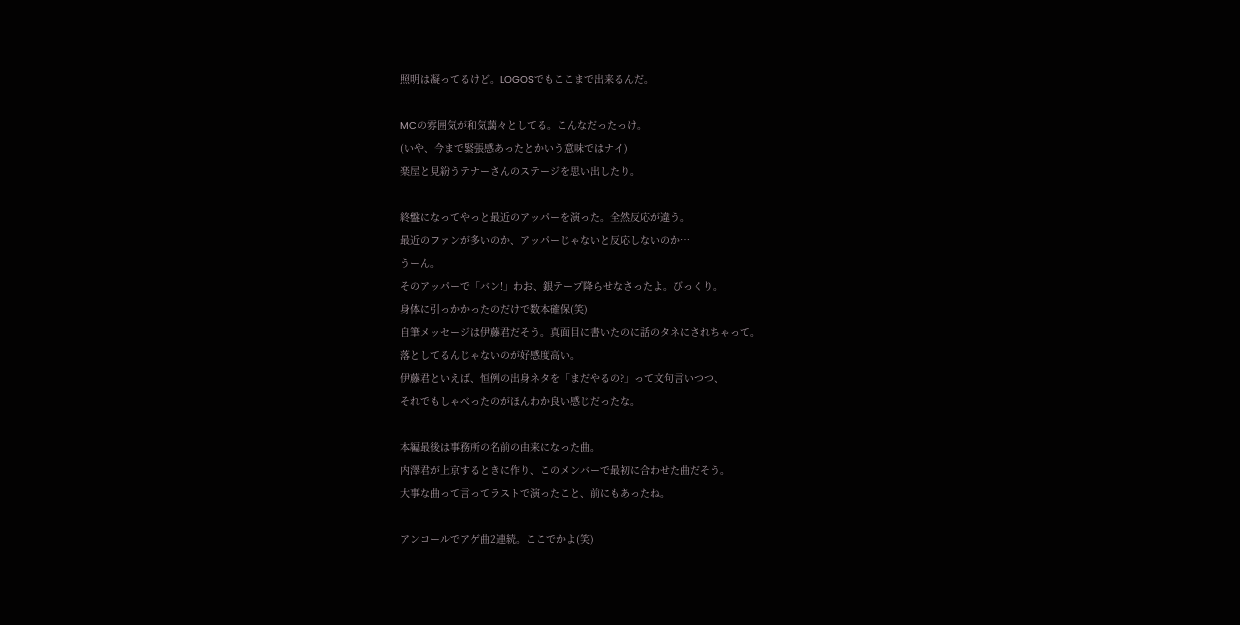照明は凝ってるけど。LOGOSでもここまで出来るんだ。

MCの雰囲気が和気藹々としてる。こんなだったっけ。
(いや、今まで緊張感あったとかいう意味ではナイ)
楽屋と見紛うテナーさんのステージを思い出したり。

終盤になってやっと最近のアッパーを演った。全然反応が違う。
最近のファンが多いのか、アッパーじゃないと反応しないのか…
うーん。
そのアッパーで「バン!」わお、銀テープ降らせなさったよ。びっくり。
身体に引っかかったのだけで数本確保(笑)
自筆メッセージは伊藤君だそう。真面目に書いたのに話のタネにされちゃって。
落としてるんじゃないのが好感度高い。
伊藤君といえば、恒例の出身ネタを「まだやるの?」って文句言いつつ、
それでもしゃべったのがほんわか良い感じだったな。

本編最後は事務所の名前の由来になった曲。
内澤君が上京するときに作り、このメンバーで最初に合わせた曲だそう。
大事な曲って言ってラストで演ったこと、前にもあったね。

アンコールでアゲ曲2連続。ここでかよ(笑)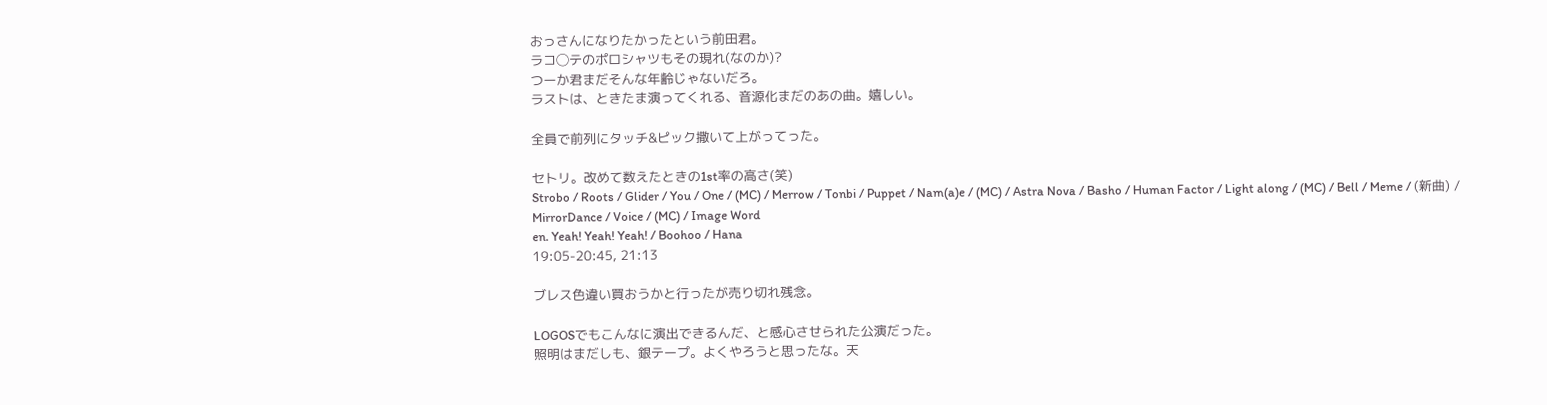おっさんになりたかったという前田君。
ラコ◯テのポロシャツもその現れ(なのか)?
つーか君まだそんな年齢じゃないだろ。
ラストは、ときたま演ってくれる、音源化まだのあの曲。嬉しい。

全員で前列にタッチ&ピック撒いて上がってった。

セトリ。改めて数えたときの1st率の高さ(笑)
Strobo / Roots / Glider / You / One / (MC) / Merrow / Tonbi / Puppet / Nam(a)e / (MC) / Astra Nova / Basho / Human Factor / Light along / (MC) / Bell / Meme / (新曲) / MirrorDance / Voice / (MC) / Image Word
en. Yeah! Yeah! Yeah! / Boohoo / Hana
19:05-20:45, 21:13

ブレス色違い買おうかと行ったが売り切れ残念。

LOGOSでもこんなに演出できるんだ、と感心させられた公演だった。
照明はまだしも、銀テープ。よくやろうと思ったな。天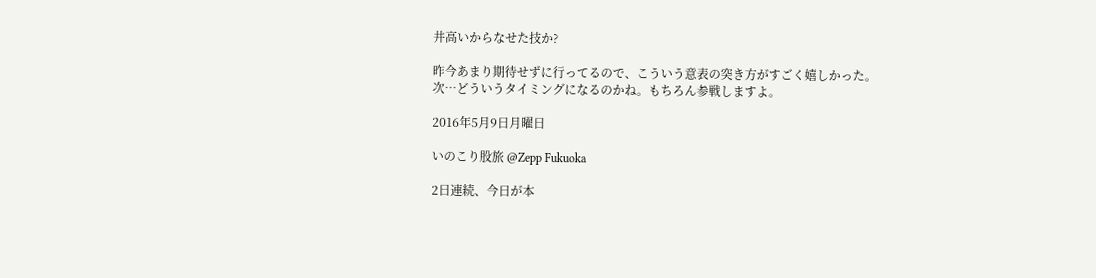井高いからなせた技か?

昨今あまり期待せずに行ってるので、こういう意表の突き方がすごく嬉しかった。
次…どういうタイミングになるのかね。もちろん参戦しますよ。

2016年5月9日月曜日

いのこり股旅 @Zepp Fukuoka

2日連続、今日が本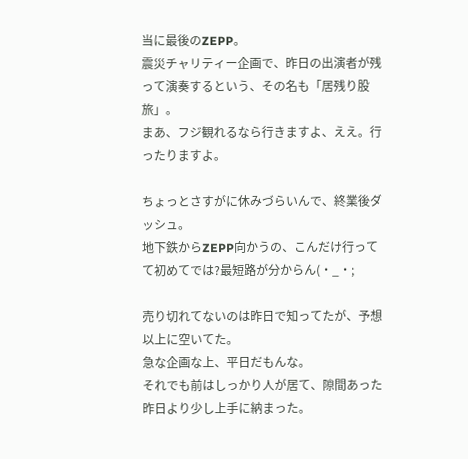当に最後のZEPP。
震災チャリティー企画で、昨日の出演者が残って演奏するという、その名も「居残り股旅」。
まあ、フジ観れるなら行きますよ、ええ。行ったりますよ。

ちょっとさすがに休みづらいんで、終業後ダッシュ。
地下鉄からZEPP向かうの、こんだけ行ってて初めてでは?最短路が分からん(・_・;

売り切れてないのは昨日で知ってたが、予想以上に空いてた。
急な企画な上、平日だもんな。
それでも前はしっかり人が居て、隙間あった昨日より少し上手に納まった。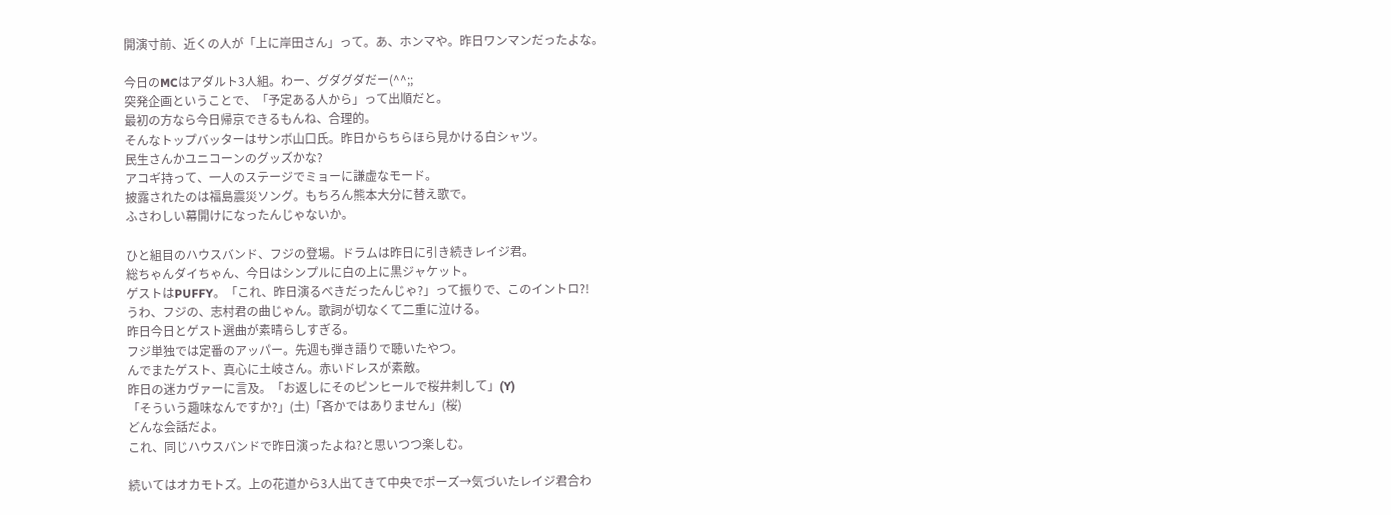開演寸前、近くの人が「上に岸田さん」って。あ、ホンマや。昨日ワンマンだったよな。

今日のMCはアダルト3人組。わー、グダグダだー(^^;;
突発企画ということで、「予定ある人から」って出順だと。
最初の方なら今日帰京できるもんね、合理的。
そんなトップバッターはサンボ山口氏。昨日からちらほら見かける白シャツ。
民生さんかユニコーンのグッズかな?
アコギ持って、一人のステージでミョーに謙虚なモード。
披露されたのは福島震災ソング。もちろん熊本大分に替え歌で。
ふさわしい幕開けになったんじゃないか。

ひと組目のハウスバンド、フジの登場。ドラムは昨日に引き続きレイジ君。
総ちゃんダイちゃん、今日はシンプルに白の上に黒ジャケット。
ゲストはPUFFY。「これ、昨日演るべきだったんじゃ?」って振りで、このイントロ?!
うわ、フジの、志村君の曲じゃん。歌詞が切なくて二重に泣ける。
昨日今日とゲスト選曲が素晴らしすぎる。
フジ単独では定番のアッパー。先週も弾き語りで聴いたやつ。
んでまたゲスト、真心に土岐さん。赤いドレスが素敵。
昨日の迷カヴァーに言及。「お返しにそのピンヒールで桜井刺して」(Y)
「そういう趣味なんですか?」(土)「吝かではありません」(桜)
どんな会話だよ。
これ、同じハウスバンドで昨日演ったよね?と思いつつ楽しむ。

続いてはオカモトズ。上の花道から3人出てきて中央でポーズ→気づいたレイジ君合わ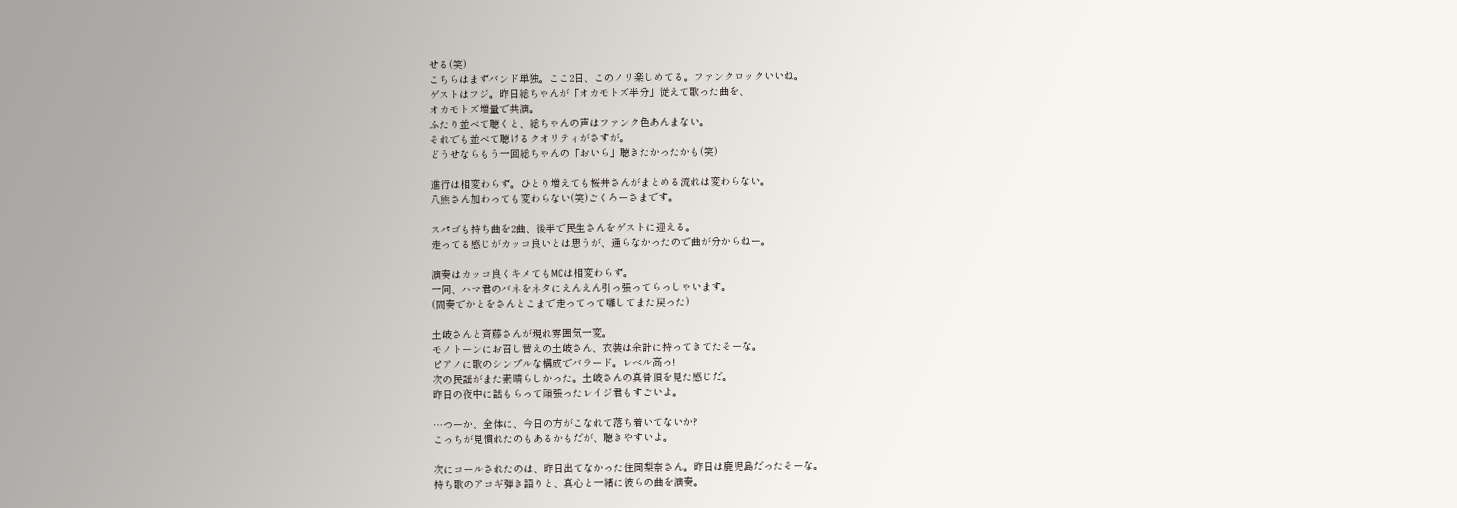せる(笑)
こちらはまずバンド単独。ここ2日、このノリ楽しめてる。ファンクロックいいね。
ゲストはフジ。昨日総ちゃんが「オカモトズ半分」従えて歌った曲を、
オカモトズ増量で共演。
ふたり並べて聴くと、総ちゃんの声はファンク色あんまない。
それでも並べて聴けるクオリティがさすが。
どうせならもう一回総ちゃんの「おいら」聴きたかったかも(笑)

進行は相変わらず。ひとり増えても桜井さんがまとめる流れは変わらない。
八熊さん加わっても変わらない(笑)ごくろーさまです。

スパゴも持ち曲を2曲、後半で民生さんをゲストに迎える。
走ってる感じがカッコ良いとは思うが、通らなかったので曲が分からねー。

演奏はカッコ良くキメてもMCは相変わらず。
一同、ハマ君のバネをネタにえんえん引っ張ってらっしゃいます。
(間奏でかとをさんとこまで走ってって囃してまた戻った)

土岐さんと斉藤さんが現れ雰囲気一変。
モノトーンにお召し替えの土岐さん、衣装は余計に持ってきてたそーな。
ピアノに歌のシンプルな構成でバラード。レベル高っ!
次の民謡がまた素晴らしかった。土岐さんの真骨頂を見た感じだ。
昨日の夜中に話もらって頑張ったレイジ君もすごいよ。

…つーか、全体に、今日の方がこなれて落ち着いてないか?
こっちが見慣れたのもあるかもだが、聴きやすいよ。

次にコールされたのは、昨日出てなかった住岡梨奈さん。昨日は鹿児島だったそーな。
持ち歌のアコギ弾き語りと、真心と一緒に彼らの曲を演奏。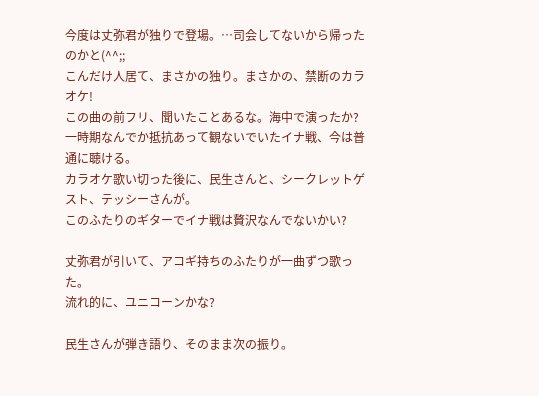今度は丈弥君が独りで登場。…司会してないから帰ったのかと(^^;;
こんだけ人居て、まさかの独り。まさかの、禁断のカラオケ!
この曲の前フリ、聞いたことあるな。海中で演ったか?
一時期なんでか抵抗あって観ないでいたイナ戦、今は普通に聴ける。
カラオケ歌い切った後に、民生さんと、シークレットゲスト、テッシーさんが。
このふたりのギターでイナ戦は贅沢なんでないかい?

丈弥君が引いて、アコギ持ちのふたりが一曲ずつ歌った。
流れ的に、ユニコーンかな?

民生さんが弾き語り、そのまま次の振り。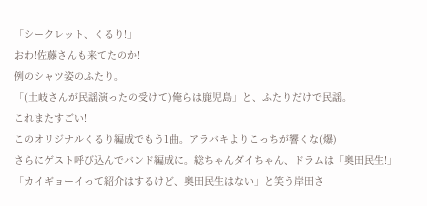「シークレット、くるり!」
おわ!佐藤さんも来てたのか!
例のシャツ姿のふたり。
「(土岐さんが民謡演ったの受けて)俺らは鹿児島」と、ふたりだけで民謡。
これまたすごい!
このオリジナルくるり編成でもう1曲。アラバキよりこっちが響くな(爆)
さらにゲスト呼び込んでバンド編成に。総ちゃんダイちゃん、ドラムは「奥田民生!」
「カイギョーイって紹介はするけど、奥田民生はない」と笑う岸田さ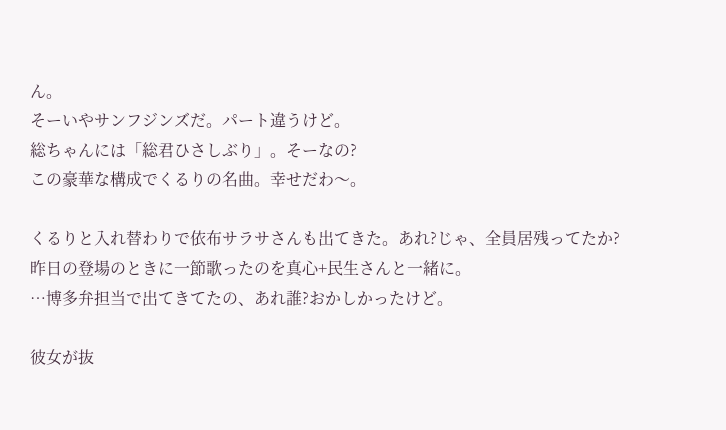ん。
そーいやサンフジンズだ。パート違うけど。
総ちゃんには「総君ひさしぶり」。そーなの?
この豪華な構成でくるりの名曲。幸せだわ〜。

くるりと入れ替わりで依布サラサさんも出てきた。あれ?じゃ、全員居残ってたか?
昨日の登場のときに一節歌ったのを真心+民生さんと一緒に。
…博多弁担当で出てきてたの、あれ誰?おかしかったけど。

彼女が抜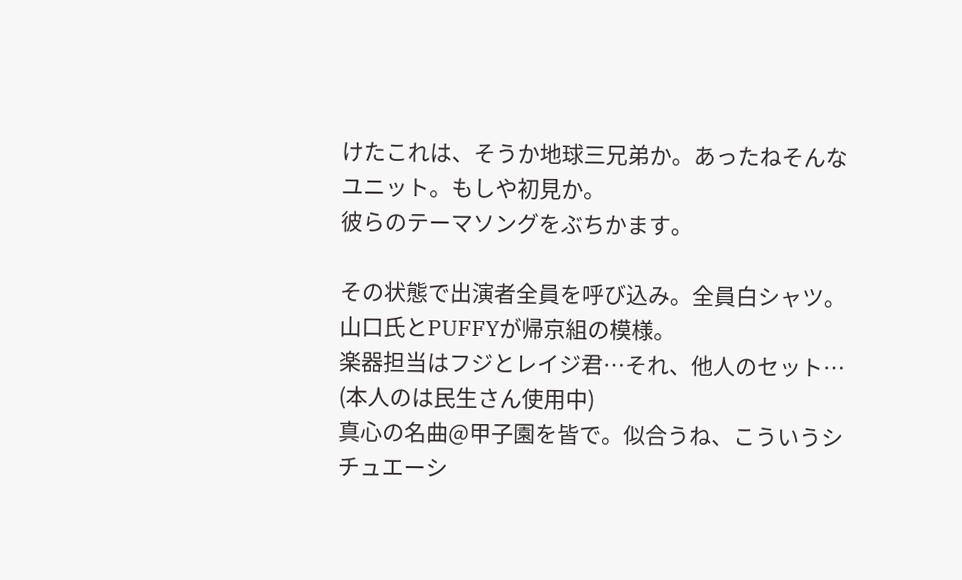けたこれは、そうか地球三兄弟か。あったねそんなユニット。もしや初見か。
彼らのテーマソングをぶちかます。

その状態で出演者全員を呼び込み。全員白シャツ。
山口氏とPUFFYが帰京組の模様。
楽器担当はフジとレイジ君…それ、他人のセット…
(本人のは民生さん使用中)
真心の名曲@甲子園を皆で。似合うね、こういうシチュエーシ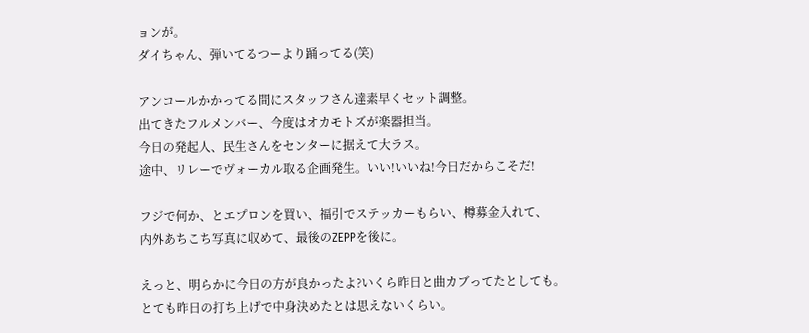ョンが。
ダイちゃん、弾いてるつーより踊ってる(笑)

アンコールかかってる間にスタッフさん達素早くセット調整。
出てきたフルメンバー、今度はオカモトズが楽器担当。
今日の発起人、民生さんをセンターに据えて大ラス。
途中、リレーでヴォーカル取る企画発生。いい!いいね!今日だからこそだ!

フジで何か、とエプロンを買い、福引でステッカーもらい、樽募金入れて、
内外あちこち写真に収めて、最後のZEPPを後に。

えっと、明らかに今日の方が良かったよ?いくら昨日と曲カブってたとしても。
とても昨日の打ち上げで中身決めたとは思えないくらい。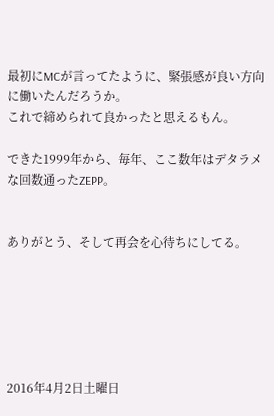最初にMCが言ってたように、緊張感が良い方向に働いたんだろうか。
これで締められて良かったと思えるもん。

できた1999年から、毎年、ここ数年はデタラメな回数通ったZEPP。


ありがとう、そして再会を心待ちにしてる。






2016年4月2日土曜日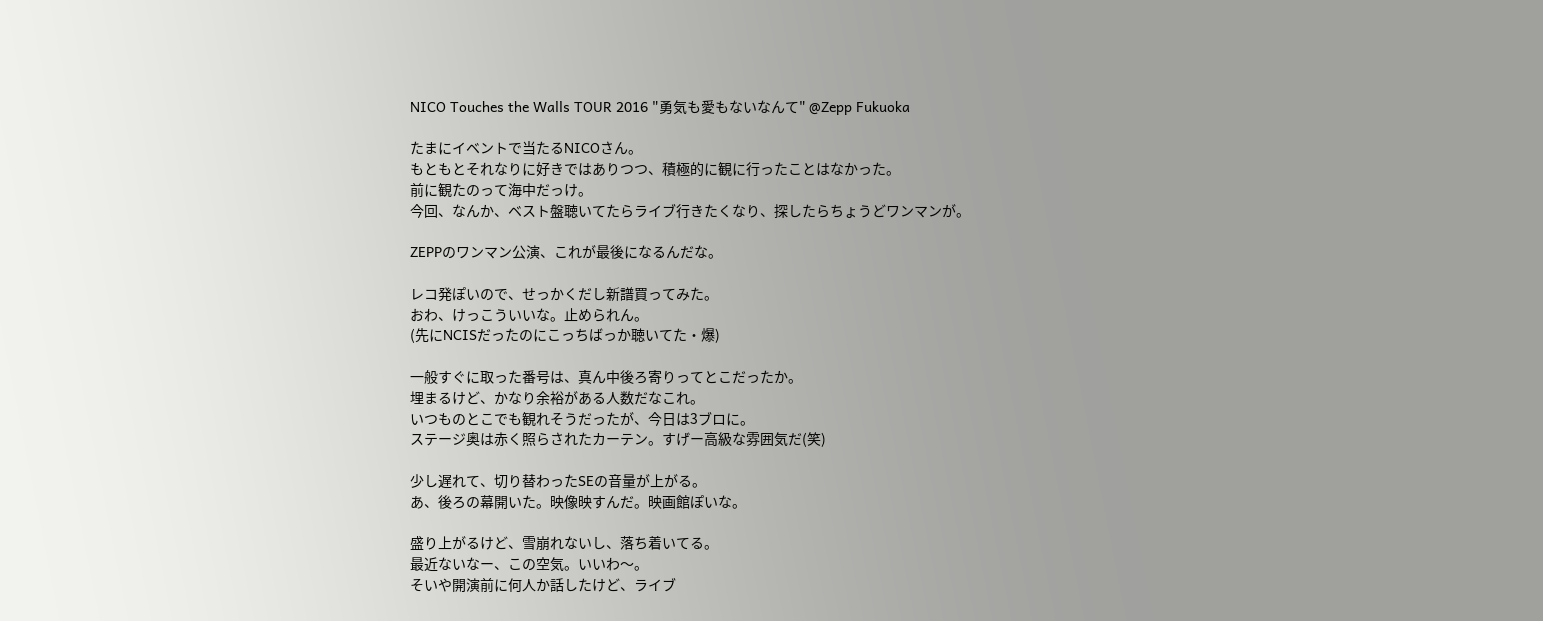NICO Touches the Walls TOUR 2016 "勇気も愛もないなんて" @Zepp Fukuoka

たまにイベントで当たるNICOさん。
もともとそれなりに好きではありつつ、積極的に観に行ったことはなかった。
前に観たのって海中だっけ。
今回、なんか、ベスト盤聴いてたらライブ行きたくなり、探したらちょうどワンマンが。

ZEPPのワンマン公演、これが最後になるんだな。

レコ発ぽいので、せっかくだし新譜買ってみた。
おわ、けっこういいな。止められん。
(先にNCISだったのにこっちばっか聴いてた・爆)

一般すぐに取った番号は、真ん中後ろ寄りってとこだったか。
埋まるけど、かなり余裕がある人数だなこれ。
いつものとこでも観れそうだったが、今日は3ブロに。
ステージ奥は赤く照らされたカーテン。すげー高級な雰囲気だ(笑)

少し遅れて、切り替わったSEの音量が上がる。
あ、後ろの幕開いた。映像映すんだ。映画館ぽいな。

盛り上がるけど、雪崩れないし、落ち着いてる。
最近ないなー、この空気。いいわ〜。
そいや開演前に何人か話したけど、ライブ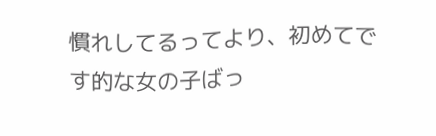慣れしてるってより、初めてです的な女の子ばっ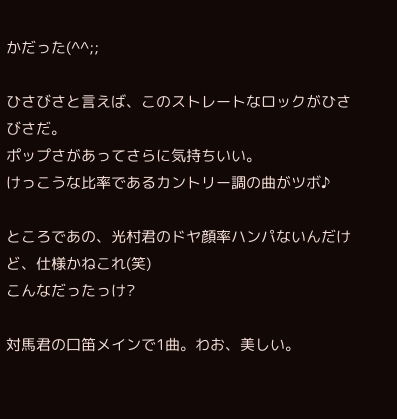かだった(^^;;

ひさびさと言えば、このストレートなロックがひさびさだ。
ポップさがあってさらに気持ちいい。
けっこうな比率であるカントリー調の曲がツボ♪

ところであの、光村君のドヤ顔率ハンパないんだけど、仕様かねこれ(笑)
こんなだったっけ?

対馬君の口笛メインで1曲。わお、美しい。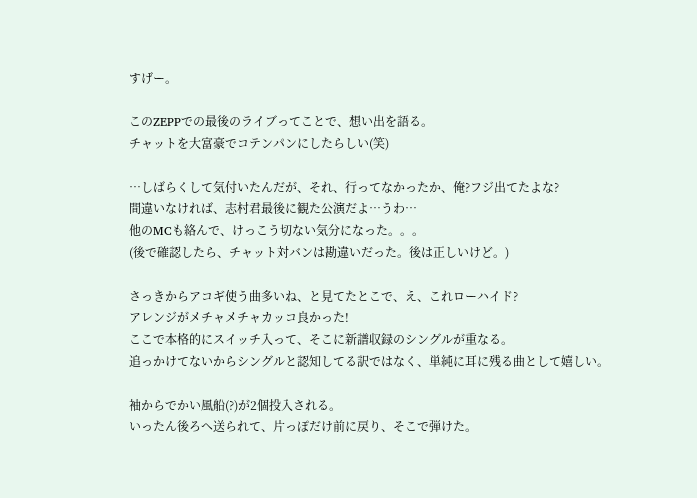すげー。

このZEPPでの最後のライブってことで、想い出を語る。
チャットを大富豪でコテンパンにしたらしい(笑)

…しばらくして気付いたんだが、それ、行ってなかったか、俺?フジ出てたよな?
間違いなければ、志村君最後に観た公演だよ…うわ…
他のMCも絡んで、けっこう切ない気分になった。。。
(後で確認したら、チャット対バンは勘違いだった。後は正しいけど。)

さっきからアコギ使う曲多いね、と見てたとこで、え、これローハイド?
アレンジがメチャメチャカッコ良かった!
ここで本格的にスイッチ入って、そこに新譜収録のシングルが重なる。
追っかけてないからシングルと認知してる訳ではなく、単純に耳に残る曲として嬉しい。

袖からでかい風船(?)が2個投入される。
いったん後ろへ送られて、片っぽだけ前に戻り、そこで弾けた。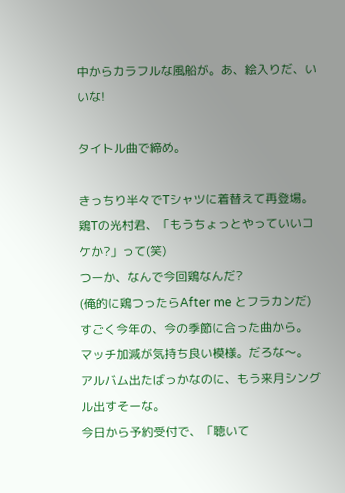中からカラフルな風船が。あ、絵入りだ、いいな!

タイトル曲で締め。

きっちり半々でTシャツに着替えて再登場。
鶏Tの光村君、「もうちょっとやっていいコケか?」って(笑)
つーか、なんで今回鶏なんだ?
(俺的に鶏つったらAfter me とフラカンだ)
すごく今年の、今の季節に合った曲から。
マッチ加減が気持ち良い模様。だろな〜。
アルバム出たばっかなのに、もう来月シングル出すそーな。
今日から予約受付で、「聴いて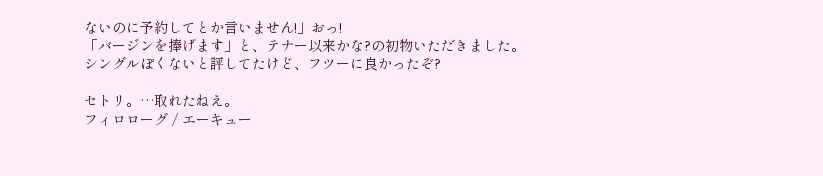ないのに予約してとか言いません!」おっ!
「バージンを捧げます」と、テナー以来かな?の初物いただきました。
シングルぽくないと評してたけど、フツーに良かったぞ?

セトリ。…取れたねえ。
フィロローグ / エーキュー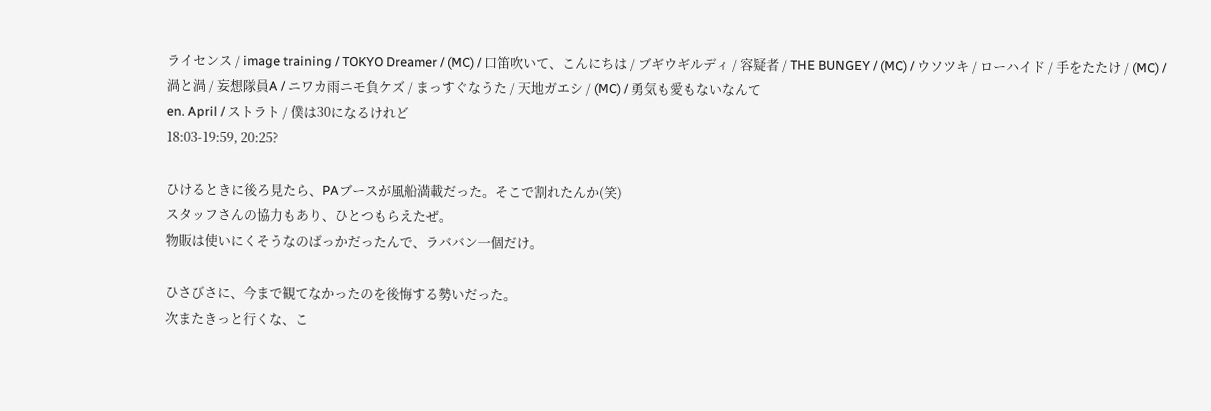ライセンス / image training / TOKYO Dreamer / (MC) / 口笛吹いて、こんにちは / ブギウギルディ / 容疑者 / THE BUNGEY / (MC) / ウソツキ / ローハイド / 手をたたけ / (MC) / 渦と渦 / 妄想隊員A / ニワカ雨ニモ負ケズ / まっすぐなうた / 天地ガエシ / (MC) / 勇気も愛もないなんて
en. April / ストラト / 僕は30になるけれど
18:03-19:59, 20:25?

ひけるときに後ろ見たら、PAブースが風船満載だった。そこで割れたんか(笑)
スタッフさんの協力もあり、ひとつもらえたぜ。
物販は使いにくそうなのばっかだったんで、ラババン一個だけ。

ひさびさに、今まで観てなかったのを後悔する勢いだった。
次またきっと行くな、こ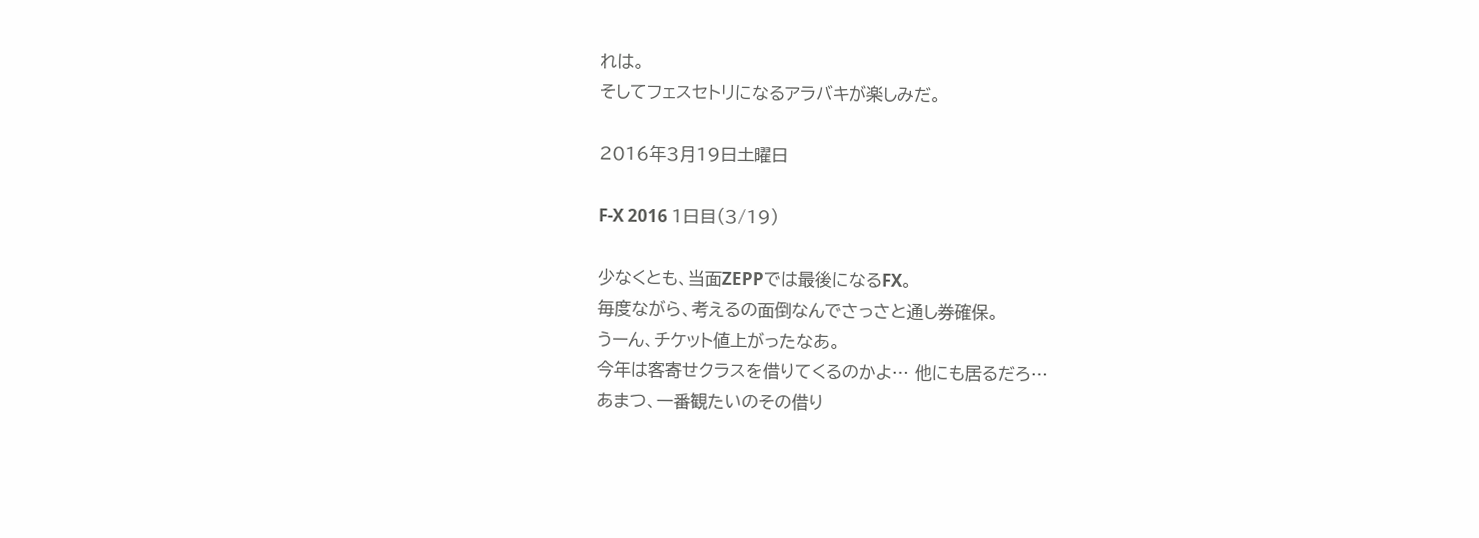れは。
そしてフェスセトリになるアラバキが楽しみだ。

2016年3月19日土曜日

F-X 2016 1日目(3/19)

少なくとも、当面ZEPPでは最後になるFX。
毎度ながら、考えるの面倒なんでさっさと通し券確保。
うーん、チケット値上がったなあ。
今年は客寄せクラスを借りてくるのかよ… 他にも居るだろ…
あまつ、一番観たいのその借り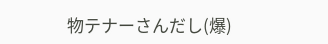物テナーさんだし(爆)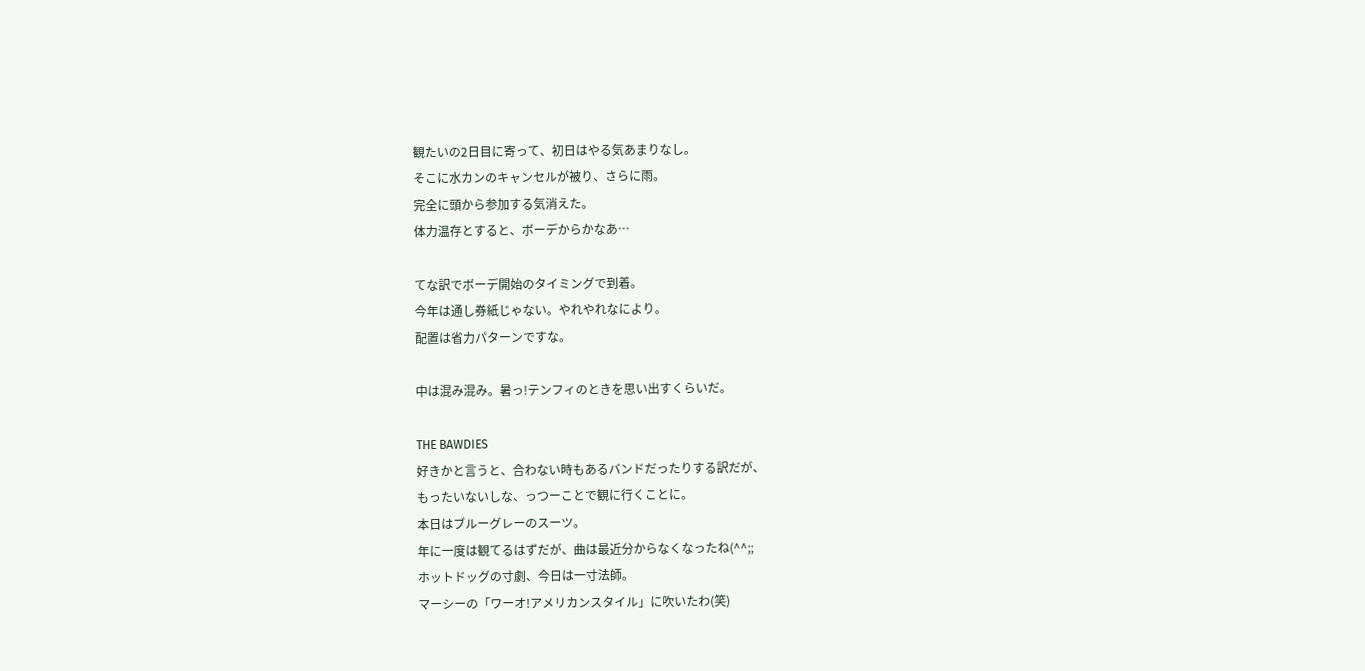観たいの2日目に寄って、初日はやる気あまりなし。
そこに水カンのキャンセルが被り、さらに雨。
完全に頭から参加する気消えた。
体力温存とすると、ボーデからかなあ…

てな訳でボーデ開始のタイミングで到着。
今年は通し券紙じゃない。やれやれなにより。
配置は省力パターンですな。

中は混み混み。暑っ!テンフィのときを思い出すくらいだ。

THE BAWDIES
好きかと言うと、合わない時もあるバンドだったりする訳だが、
もったいないしな、っつーことで観に行くことに。
本日はブルーグレーのスーツ。
年に一度は観てるはずだが、曲は最近分からなくなったね(^^;;
ホットドッグの寸劇、今日は一寸法師。
マーシーの「ワーオ!アメリカンスタイル」に吹いたわ(笑)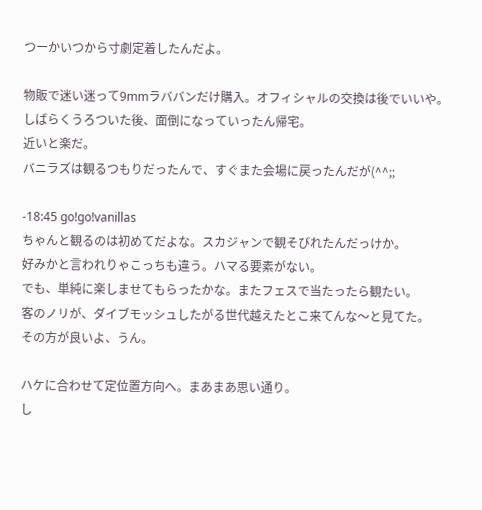つーかいつから寸劇定着したんだよ。

物販で迷い迷って9mmラババンだけ購入。オフィシャルの交換は後でいいや。
しばらくうろついた後、面倒になっていったん帰宅。
近いと楽だ。
バニラズは観るつもりだったんで、すぐまた会場に戻ったんだが(^^;;

-18:45 go!go!vanillas
ちゃんと観るのは初めてだよな。スカジャンで観そびれたんだっけか。
好みかと言われりゃこっちも違う。ハマる要素がない。
でも、単純に楽しませてもらったかな。またフェスで当たったら観たい。
客のノリが、ダイブモッシュしたがる世代越えたとこ来てんな〜と見てた。
その方が良いよ、うん。

ハケに合わせて定位置方向へ。まあまあ思い通り。
し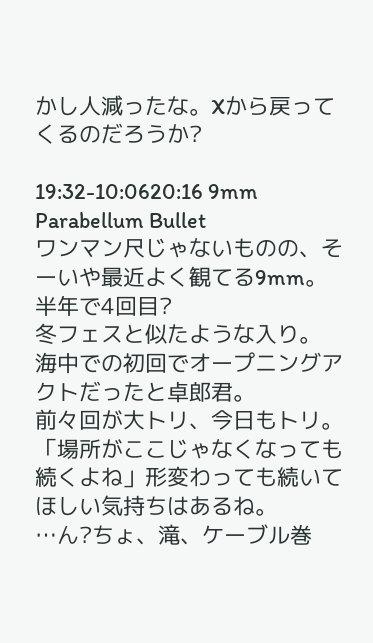かし人減ったな。Xから戻ってくるのだろうか?

19:32-10:0620:16 9mm Parabellum Bullet
ワンマン尺じゃないものの、そーいや最近よく観てる9mm。半年で4回目?
冬フェスと似たような入り。
海中での初回でオープニングアクトだったと卓郎君。
前々回が大トリ、今日もトリ。
「場所がここじゃなくなっても続くよね」形変わっても続いてほしい気持ちはあるね。
…ん?ちょ、滝、ケーブル巻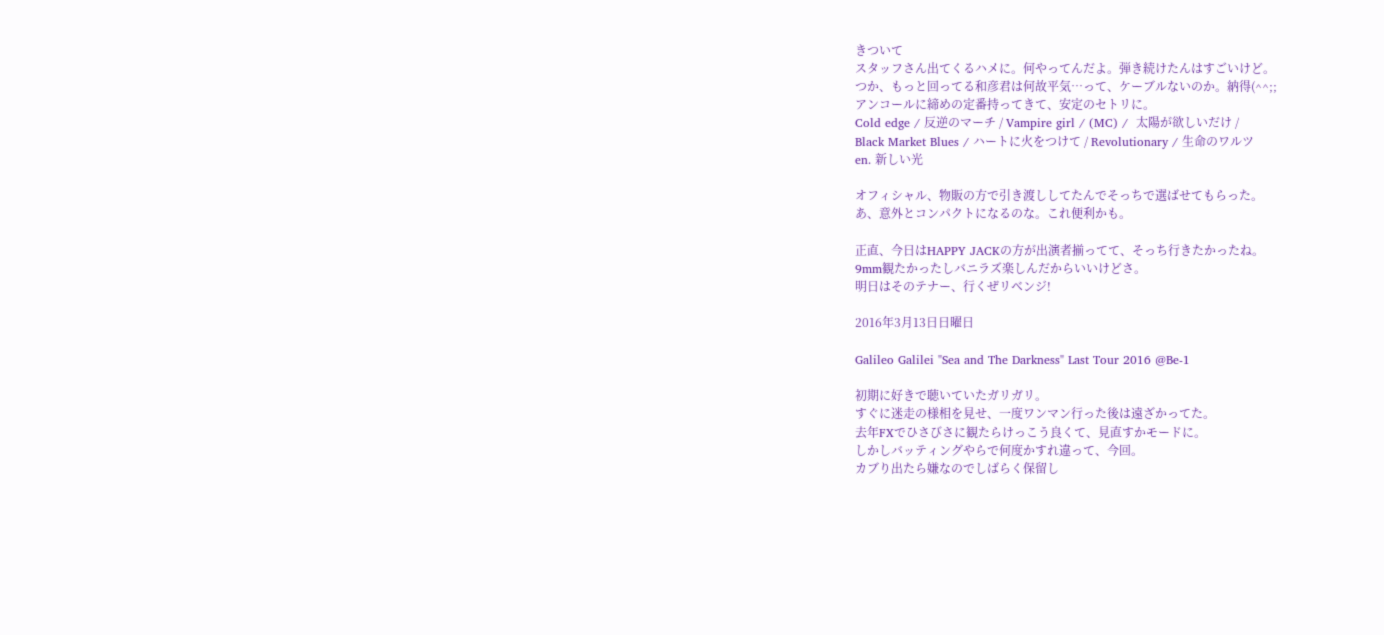きついて
スタッフさん出てくるハメに。何やってんだよ。弾き続けたんはすごいけど。
つか、もっと回ってる和彦君は何故平気…って、ケーブルないのか。納得(^^;;
アンコールに締めの定番持ってきて、安定のセトリに。
Cold edge / 反逆のマーチ / Vampire girl / (MC) /  太陽が欲しいだけ /
Black Market Blues / ハートに火をつけて / Revolutionary / 生命のワルツ
en. 新しい光

オフィシャル、物販の方で引き渡ししてたんでそっちで選ばせてもらった。
あ、意外とコンパクトになるのな。これ便利かも。

正直、今日はHAPPY JACKの方が出演者揃ってて、そっち行きたかったね。
9mm観たかったしバニラズ楽しんだからいいけどさ。
明日はそのテナー、行くぜリベンジ!

2016年3月13日日曜日

Galileo Galilei "Sea and The Darkness" Last Tour 2016 @Be-1

初期に好きで聴いていたガリガリ。
すぐに迷走の様相を見せ、一度ワンマン行った後は遠ざかってた。
去年FXでひさびさに観たらけっこう良くて、見直すかモードに。
しかしバッティングやらで何度かすれ違って、今回。
カブり出たら嫌なのでしばらく保留し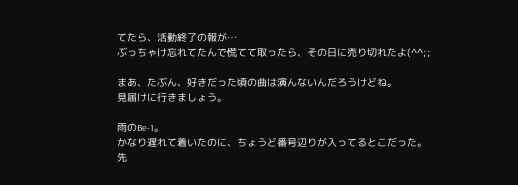てたら、活動終了の報が…
ぶっちゃけ忘れてたんで慌てて取ったら、その日に売り切れたよ(^^;;

まあ、たぶん、好きだった頃の曲は演んないんだろうけどね。
見届けに行きましょう。

雨のBe-1。
かなり遅れて着いたのに、ちょうど番号辺りが入ってるとこだった。
先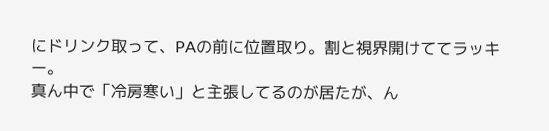にドリンク取って、PAの前に位置取り。割と視界開けててラッキー。
真ん中で「冷房寒い」と主張してるのが居たが、ん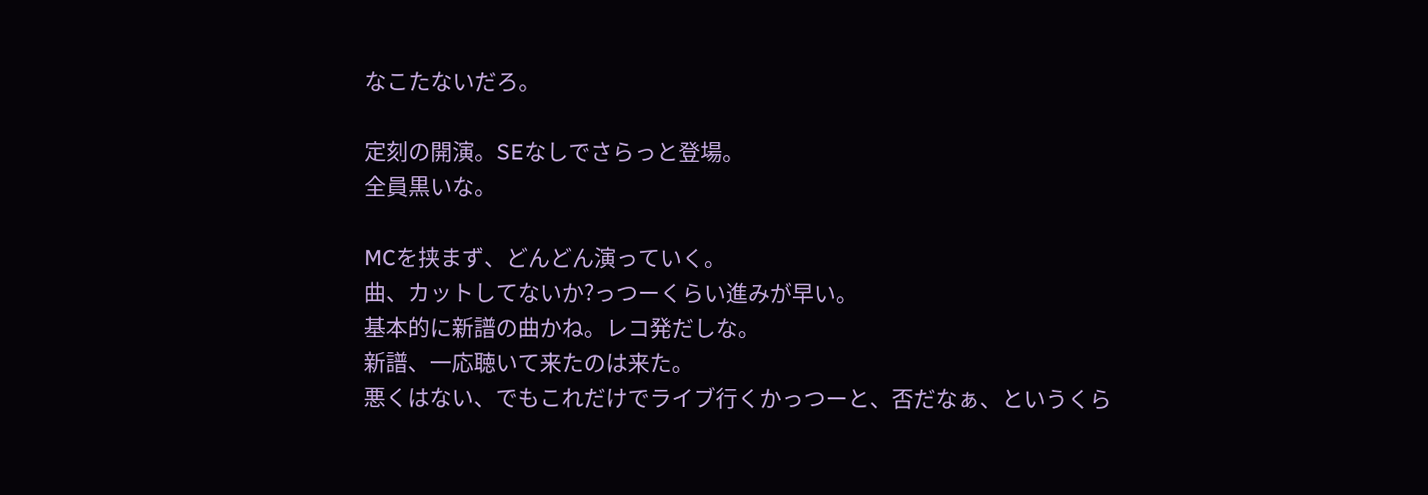なこたないだろ。

定刻の開演。SEなしでさらっと登場。
全員黒いな。

MCを挟まず、どんどん演っていく。
曲、カットしてないか?っつーくらい進みが早い。
基本的に新譜の曲かね。レコ発だしな。
新譜、一応聴いて来たのは来た。
悪くはない、でもこれだけでライブ行くかっつーと、否だなぁ、というくら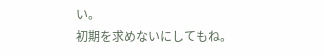い。
初期を求めないにしてもね。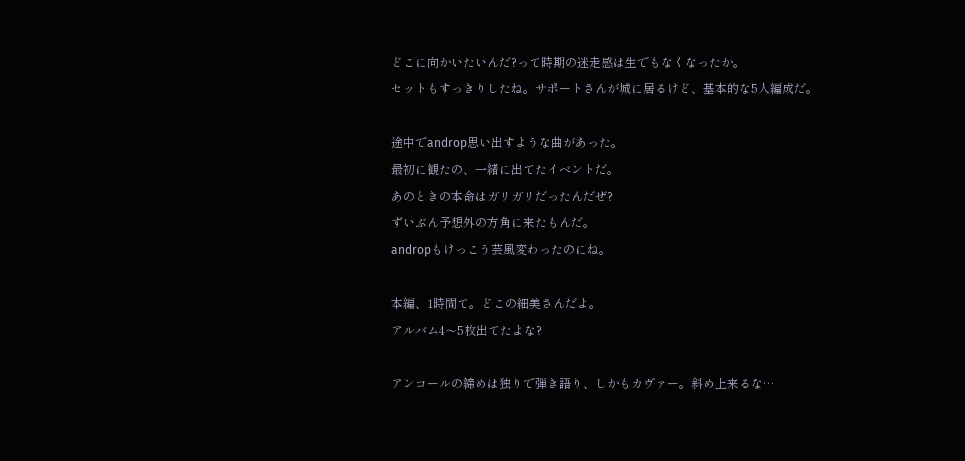どこに向かいたいんだ?って時期の迷走感は生でもなくなったか。
セットもすっきりしたね。サポートさんが城に居るけど、基本的な5人編成だ。

途中でandrop思い出すような曲があった。
最初に観たの、一緒に出てたイベントだ。
あのときの本命はガリガリだったんだぜ?
ずいぶん予想外の方角に来たもんだ。
andropもけっこう芸風変わったのにね。

本編、1時間て。どこの細美さんだよ。
アルバム4〜5枚出てたよな?

アンコールの締めは独りで弾き語り、しかもカヴァー。斜め上来るな…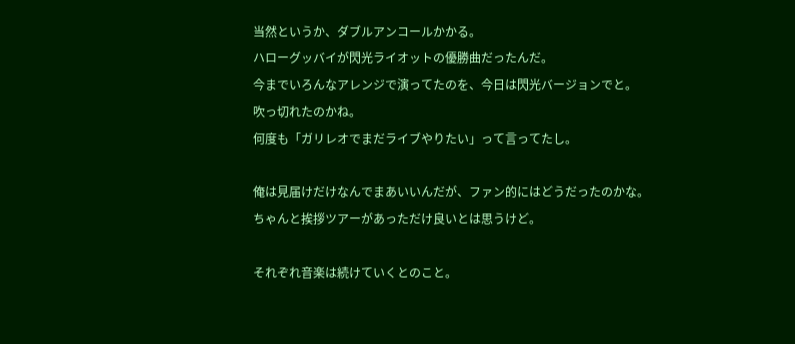当然というか、ダブルアンコールかかる。
ハローグッバイが閃光ライオットの優勝曲だったんだ。
今までいろんなアレンジで演ってたのを、今日は閃光バージョンでと。
吹っ切れたのかね。
何度も「ガリレオでまだライブやりたい」って言ってたし。

俺は見届けだけなんでまあいいんだが、ファン的にはどうだったのかな。
ちゃんと挨拶ツアーがあっただけ良いとは思うけど。

それぞれ音楽は続けていくとのこと。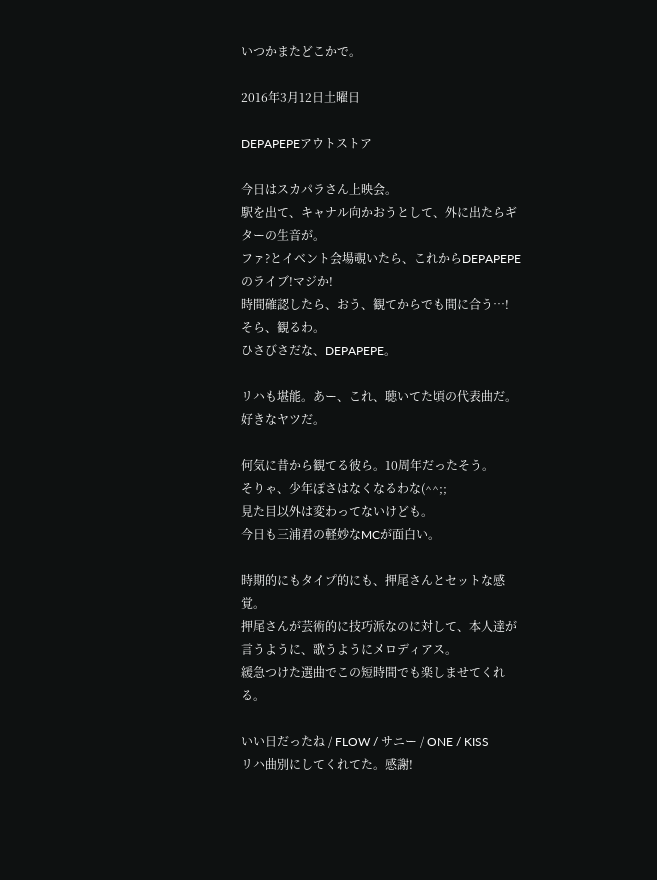いつかまたどこかで。

2016年3月12日土曜日

DEPAPEPEアウトストア

今日はスカパラさん上映会。
駅を出て、キャナル向かおうとして、外に出たらギターの生音が。
ファ?とイベント会場覗いたら、これからDEPAPEPEのライブ!マジか!
時間確認したら、おう、観てからでも間に合う…!
そら、観るわ。
ひさびさだな、DEPAPEPE。

リハも堪能。あー、これ、聴いてた頃の代表曲だ。好きなヤツだ。

何気に昔から観てる彼ら。10周年だったそう。
そりゃ、少年ぽさはなくなるわな(^^;;
見た目以外は変わってないけども。
今日も三浦君の軽妙なMCが面白い。

時期的にもタイプ的にも、押尾さんとセットな感覚。
押尾さんが芸術的に技巧派なのに対して、本人達が言うように、歌うようにメロディアス。
緩急つけた選曲でこの短時間でも楽しませてくれる。

いい日だったね / FLOW / サニー / ONE / KISS
リハ曲別にしてくれてた。感謝!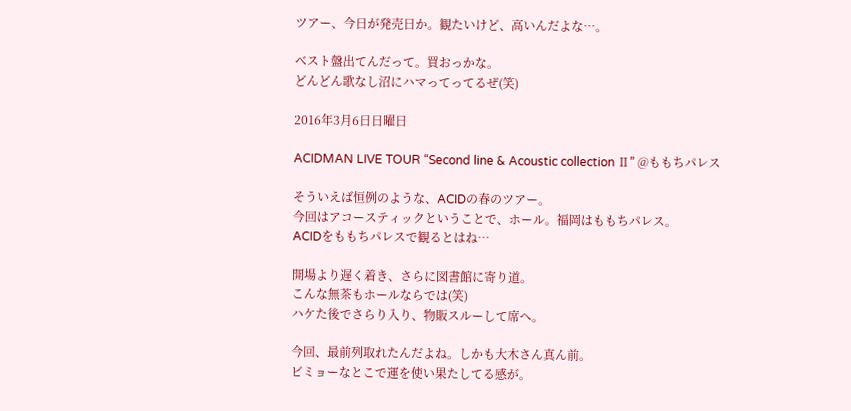ツアー、今日が発売日か。観たいけど、高いんだよな…。

ベスト盤出てんだって。買おっかな。
どんどん歌なし沼にハマってってるぜ(笑)

2016年3月6日日曜日

ACIDMAN LIVE TOUR “Second line & Acoustic collection Ⅱ” @ももちパレス

そういえば恒例のような、ACIDの春のツアー。
今回はアコースティックということで、ホール。福岡はももちパレス。
ACIDをももちパレスで観るとはね…

開場より遅く着き、さらに図書館に寄り道。
こんな無茶もホールならでは(笑)
ハケた後でさらり入り、物販スルーして席へ。

今回、最前列取れたんだよね。しかも大木さん真ん前。
ビミョーなとこで運を使い果たしてる感が。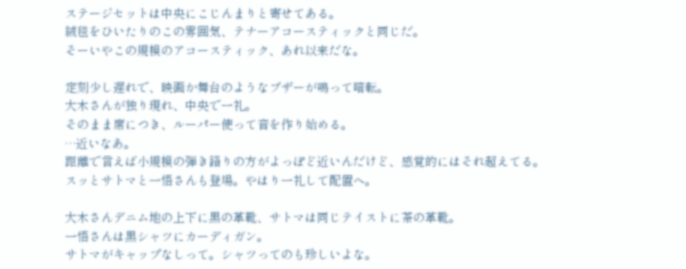ステージセットは中央にこじんまりと寄せてある。
絨毯をひいたりのこの雰囲気、テナーアコースティックと同じだ。
そーいやこの規模のアコースティック、あれ以来だな。

定刻少し遅れで、映画か舞台のようなブザーが鳴って暗転。
大木さんが独り現れ、中央で一礼。
そのまま席につき、ルーパー使って音を作り始める。
…近いなあ。
距離で言えば小規模の弾き語りの方がよっぽど近いんだけど、感覚的にはそれ超えてる。
スッとサトマと一悟さんも登場。やはり一礼して配置へ。

大木さんデニム地の上下に黒の革靴、サトマは同じテイストに茶の革靴。
一悟さんは黒シャツにカーディガン。
サトマがキャップなしって。シャツってのも珍しいよな。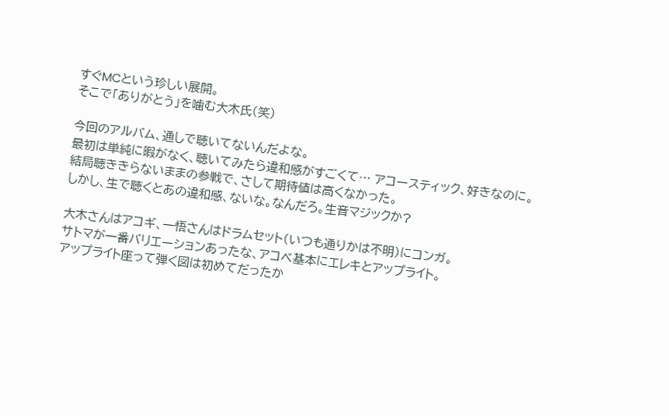すぐMCという珍しい展開。
そこで「ありがとう」を噛む大木氏(笑)

今回のアルバム、通しで聴いてないんだよな。
最初は単純に暇がなく、聴いてみたら違和感がすごくて… アコースティック、好きなのに。
結局聴ききらないままの参戦で、さして期待値は高くなかった。
しかし、生で聴くとあの違和感、ないな。なんだろ。生音マジックか?

大木さんはアコギ、一悟さんはドラムセット(いつも通りかは不明)にコンガ。
サトマが一番バリエーションあったな、アコベ基本にエレキとアップライト。
アップライト座って弾く図は初めてだったか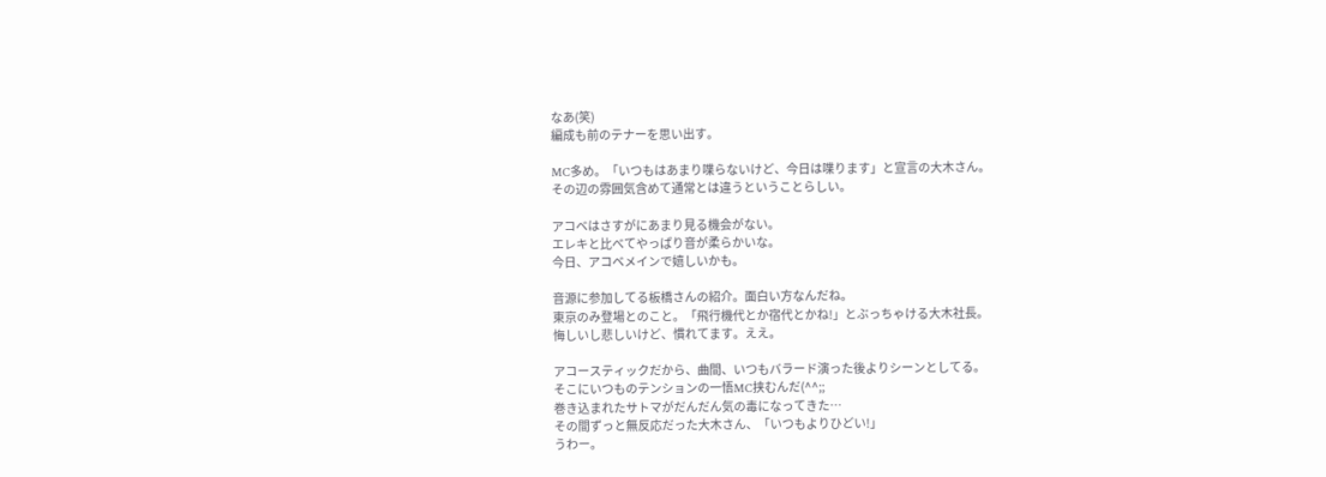なあ(笑)
編成も前のテナーを思い出す。

MC多め。「いつもはあまり喋らないけど、今日は喋ります」と宣言の大木さん。
その辺の雰囲気含めて通常とは違うということらしい。

アコベはさすがにあまり見る機会がない。
エレキと比べてやっぱり音が柔らかいな。
今日、アコベメインで嬉しいかも。

音源に参加してる板橋さんの紹介。面白い方なんだね。
東京のみ登場とのこと。「飛行機代とか宿代とかね!」とぶっちゃける大木社長。
悔しいし悲しいけど、慣れてます。ええ。

アコースティックだから、曲間、いつもバラード演った後よりシーンとしてる。
そこにいつものテンションの一悟MC挟むんだ(^^;;
巻き込まれたサトマがだんだん気の毒になってきた…
その間ずっと無反応だった大木さん、「いつもよりひどい!」
うわー。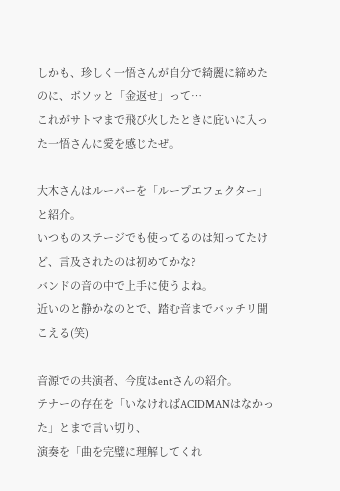しかも、珍しく一悟さんが自分で綺麗に締めたのに、ボソッと「金返せ」って…
これがサトマまで飛び火したときに庇いに入った一悟さんに愛を感じたぜ。

大木さんはルーパーを「ループエフェクター」と紹介。
いつものステージでも使ってるのは知ってたけど、言及されたのは初めてかな?
バンドの音の中で上手に使うよね。
近いのと静かなのとで、踏む音までバッチリ聞こえる(笑)

音源での共演者、今度はentさんの紹介。
テナーの存在を「いなければACIDMANはなかった」とまで言い切り、
演奏を「曲を完璧に理解してくれ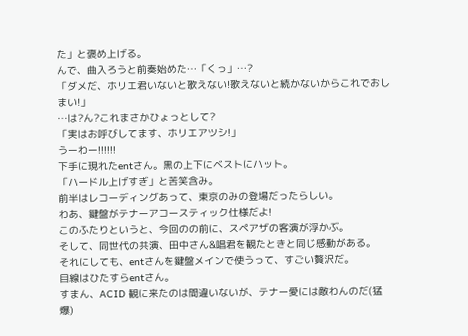た」と褒め上げる。
んで、曲入ろうと前奏始めた…「くっ」…?
「ダメだ、ホリエ君いないと歌えない!歌えないと続かないからこれでおしまい!」
…は?ん?これまさかひょっとして?
「実はお呼びしてます、ホリエアツシ!」
うーわー!!!!!!
下手に現れたentさん。黒の上下にベストにハット。
「ハードル上げすぎ」と苦笑含み。
前半はレコーディングあって、東京のみの登場だったらしい。
わあ、鍵盤がテナーアコースティック仕様だよ!
このふたりというと、今回のの前に、スペアザの客演が浮かぶ。
そして、同世代の共演、田中さん&唱君を観たときと同じ感動がある。
それにしても、entさんを鍵盤メインで使うって、すごい贅沢だ。
目線はひたすらentさん。
すまん、ACID 観に来たのは間違いないが、テナー愛には敵わんのだ(猛爆)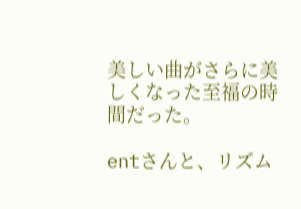美しい曲がさらに美しくなった至福の時間だった。

entさんと、リズム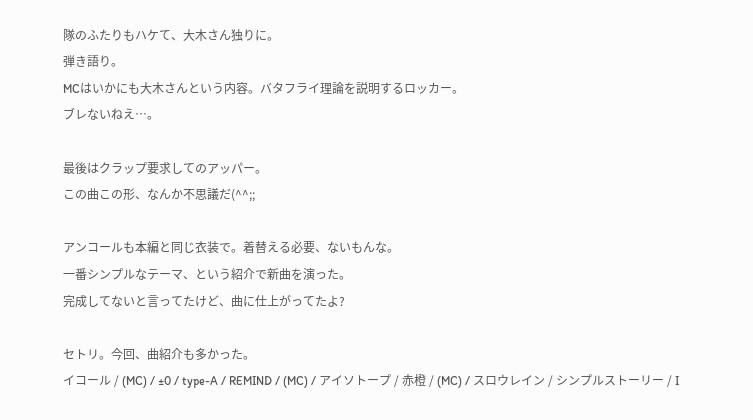隊のふたりもハケて、大木さん独りに。
弾き語り。
MCはいかにも大木さんという内容。バタフライ理論を説明するロッカー。
ブレないねえ…。

最後はクラップ要求してのアッパー。
この曲この形、なんか不思議だ(^^;;

アンコールも本編と同じ衣装で。着替える必要、ないもんな。
一番シンプルなテーマ、という紹介で新曲を演った。
完成してないと言ってたけど、曲に仕上がってたよ?

セトリ。今回、曲紹介も多かった。
イコール / (MC) / ±0 / type-A / REMIND / (MC) / アイソトープ / 赤橙 / (MC) / スロウレイン / シンプルストーリー / I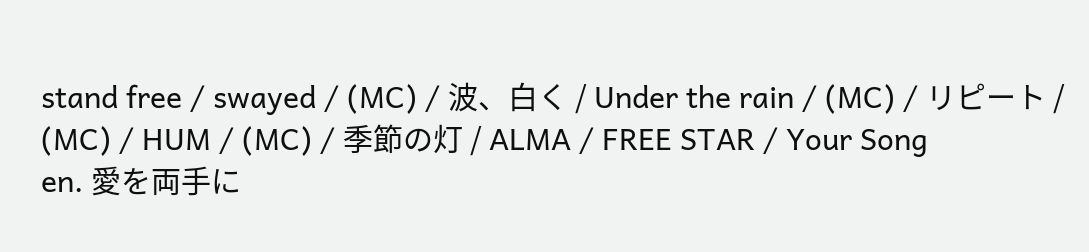stand free / swayed / (MC) / 波、白く / Under the rain / (MC) / リピート / (MC) / HUM / (MC) / 季節の灯 / ALMA / FREE STAR / Your Song
en. 愛を両手に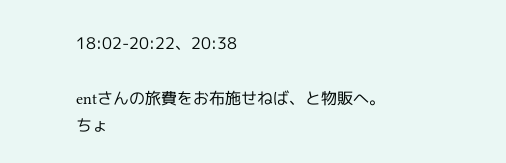18:02-20:22、20:38

entさんの旅費をお布施せねば、と物販へ。
ちょ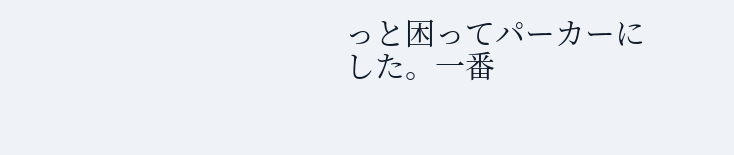っと困ってパーカーにした。一番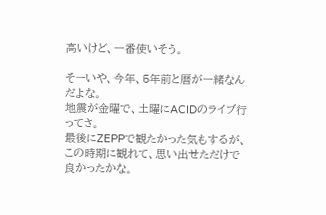高いけど、一番使いそう。

そーいや、今年、5年前と暦が一緒なんだよな。
地震が金曜で、土曜にACIDのライブ行ってさ。
最後にZEPPで観たかった気もするが、この時期に観れて、思い出せただけで良かったかな。